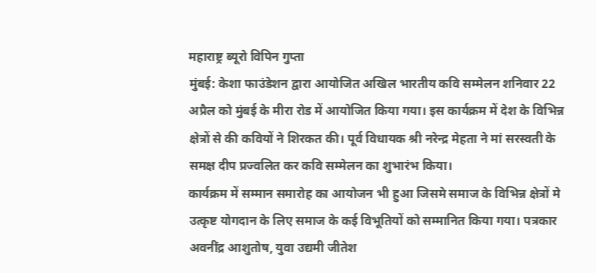महाराष्ट्र ब्यूरो विपिन गुप्ता
मुंबई: केशा फाउंडेशन द्वारा आयोजित अखिल भारतीय कवि सम्मेलन शनिवार 22 अप्रैल को मुंबई के मीरा रोड में आयोजित किया गया। इस कार्यक्रम में देश के विभिन्न क्षेत्रों से की कवियों ने शिरकत की। पूर्व विधायक श्री नरेन्द्र मेहता ने मां सरस्वती के समक्ष दीप प्रज्वलित कर कवि सम्मेलन का शुभारंभ किया।
कार्यक्रम में सम्मान समारोह का आयोजन भी हुआ जिसमे समाज के विभिन्न क्षेत्रों मे उत्कृष्ट योगदान के लिए समाज के कई विभूतियों को सम्मानित किया गया। पत्रकार अवनींद्र आशुतोष, युवा उद्यमी जीतेश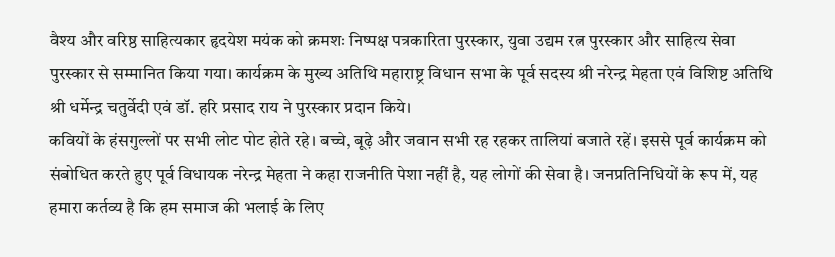वैश्य और वरिष्ठ साहित्यकार हृदयेश मयंक को क्रमशः निष्पक्ष पत्रकारिता पुरस्कार, युवा उद्यम रत्न पुरस्कार और साहित्य सेवा पुरस्कार से सम्मानित किया गया। कार्यक्रम के मुख्य अतिथि महाराष्ट्र विधान सभा के पूर्व सदस्य श्री नरेन्द्र मेहता एवं विशिष्ट अतिथि श्री धर्मेन्द्र चतुर्वेदी एवं डॉ. हरि प्रसाद राय ने पुरस्कार प्रदान किये।
कवियों के हंसगुल्लों पर सभी लोट पोट होते रहे। बच्चे, बूढ़े और जवान सभी रह रहकर तालियां बजाते रहें। इससे पूर्व कार्यक्रम को संबोधित करते हुए पूर्व विधायक नरेन्द्र मेहता ने कहा राजनीति पेशा नहीं है, यह लोगों की सेवा है। जनप्रतिनिधियों के रूप में, यह हमारा कर्तव्य है कि हम समाज की भलाई के लिए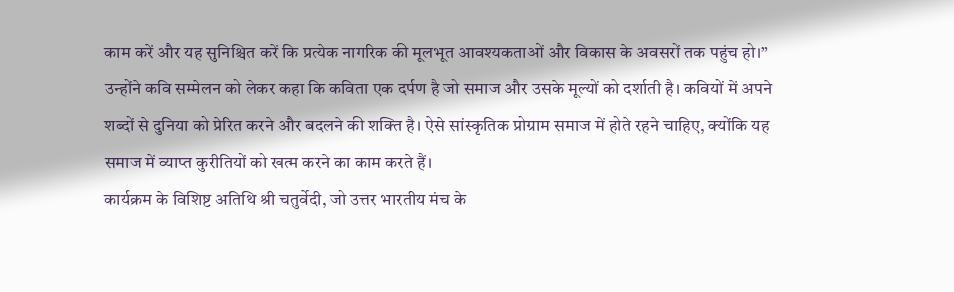काम करें और यह सुनिश्चित करें कि प्रत्येक नागरिक की मूलभूत आवश्यकताओं और विकास के अवसरों तक पहुंच हो।” उन्होंने कवि सम्मेलन को लेकर कहा कि कविता एक दर्पण है जो समाज और उसके मूल्यों को दर्शाती है। कवियों में अपने शब्दों से दुनिया को प्रेरित करने और बदलने की शक्ति है। ऐसे सांस्कृतिक प्रोग्राम समाज में होते रहने चाहिए, क्योंकि यह समाज में व्याप्त कुरीतियों को खत्म करने का काम करते हैं।
कार्यक्रम के विशिष्ट अतिथि श्री चतुर्वेदी, जो उत्तर भारतीय मंच के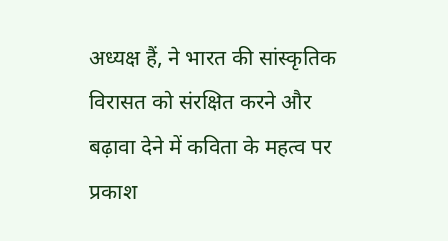अध्यक्ष हैं, ने भारत की सांस्कृतिक विरासत को संरक्षित करने और बढ़ावा देने में कविता के महत्व पर प्रकाश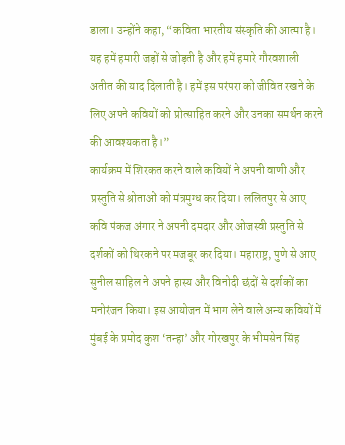डाला। उन्होंने कहा, “कविता भारतीय संस्कृति की आत्मा है। यह हमें हमारी जड़ों से जोड़ती है और हमें हमारे गौरवशाली अतीत की याद दिलाती है। हमें इस परंपरा को जीवित रखने के लिए अपने कवियों को प्रोत्साहित करने और उनका समर्थन करने की आवश्यकता है।”
कार्यक्रम में शिरकत करने वाले कवियों ने अपनी वाणी और प्रस्तुति से श्रोताओं को मंत्रमुग्ध कर दिया। ललितपुर से आए कवि पंकज अंगार ने अपनी दमदार और ओजस्वी प्रस्तुति से दर्शकों को थिरकने पर मजबूर कर दिया। महाराष्ट्र, पुणे से आए सुनील साहिल ने अपने हास्य और विनोदी छंदों से दर्शकों का मनोरंजन किया। इस आयोजन में भाग लेने वाले अन्य कवियों में मुंबई के प्रमोद कुश ‘तन्हा’ और गोरखपुर के भीमसेन सिंह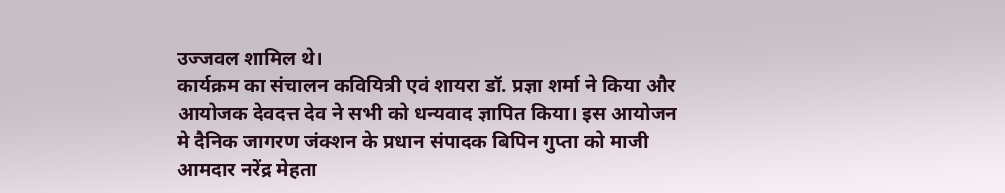उज्जवल शामिल थे।
कार्यक्रम का संचालन कवियित्री एवं शायरा डॉ. प्रज्ञा शर्मा ने किया और आयोजक देवदत्त देव ने सभी को धन्यवाद ज्ञापित किया। इस आयोजन मे दैनिक जागरण जंक्शन के प्रधान संपादक बिपिन गुप्ता को माजी आमदार नरेंद्र मेहता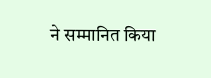ने सम्मानित किया